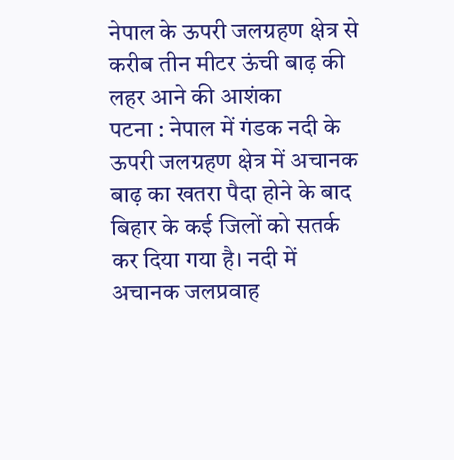नेपाल के ऊपरी जलग्रहण क्षेत्र से करीब तीन मीटर ऊंची बाढ़ की लहर आने की आशंका
पटना : नेपाल में गंडक नदी के ऊपरी जलग्रहण क्षेत्र में अचानक बाढ़ का खतरा पैदा होने के बाद बिहार के कई जिलों को सतर्क कर दिया गया है। नदी में अचानक जलप्रवाह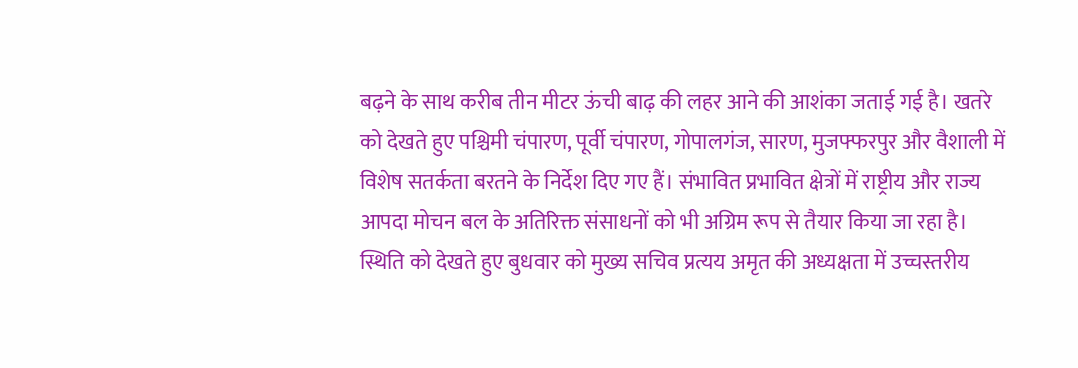बढ़ने के साथ करीब तीन मीटर ऊंची बाढ़ की लहर आने की आशंका जताई गई है। खतरे को देखते हुए पश्चिमी चंपारण, पूर्वी चंपारण, गोपालगंज, सारण, मुजफ्फरपुर और वैशाली में विशेष सतर्कता बरतने के निर्देश दिए गए हैं। संभावित प्रभावित क्षेत्रों में राष्ट्रीय और राज्य आपदा मोचन बल के अतिरिक्त संसाधनों को भी अग्रिम रूप से तैयार किया जा रहा है।
स्थिति को देखते हुए बुधवार को मुख्य सचिव प्रत्यय अमृत की अध्यक्षता में उच्चस्तरीय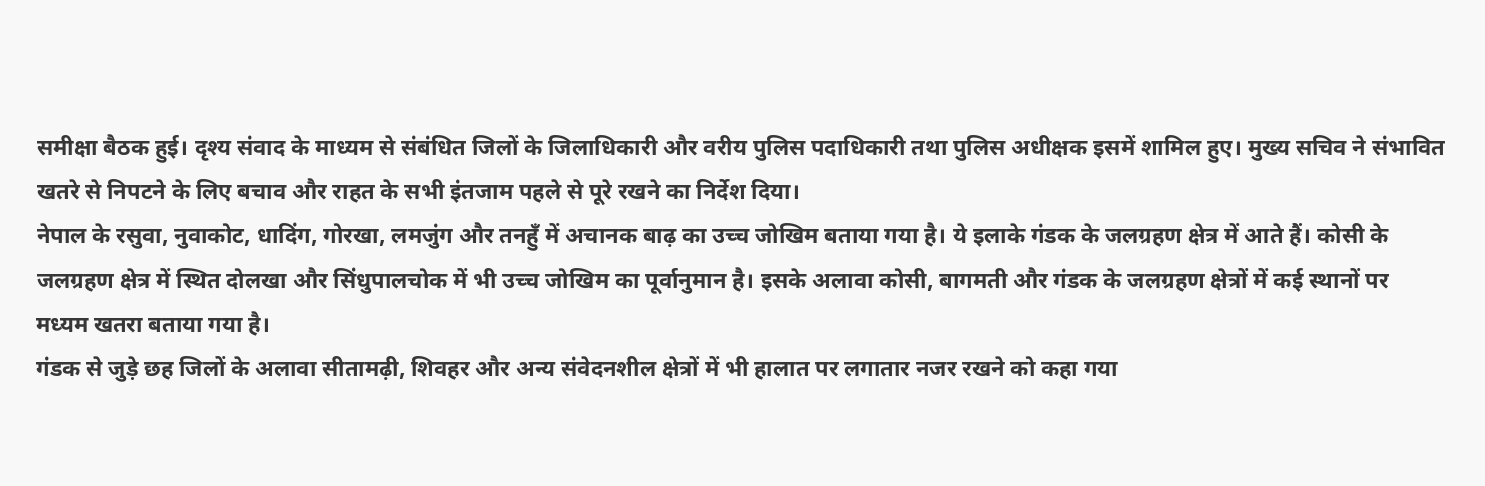समीक्षा बैठक हुई। दृश्य संवाद के माध्यम से संबंधित जिलों के जिलाधिकारी और वरीय पुलिस पदाधिकारी तथा पुलिस अधीक्षक इसमें शामिल हुए। मुख्य सचिव ने संभावित खतरे से निपटने के लिए बचाव और राहत के सभी इंतजाम पहले से पूरे रखने का निर्देश दिया।
नेपाल के रसुवा, नुवाकोट, धादिंग, गोरखा, लमजुंग और तनहुँ में अचानक बाढ़ का उच्च जोखिम बताया गया है। ये इलाके गंडक के जलग्रहण क्षेत्र में आते हैं। कोसी के जलग्रहण क्षेत्र में स्थित दोलखा और सिंधुपालचोक में भी उच्च जोखिम का पूर्वानुमान है। इसके अलावा कोसी, बागमती और गंडक के जलग्रहण क्षेत्रों में कई स्थानों पर मध्यम खतरा बताया गया है।
गंडक से जुड़े छह जिलों के अलावा सीतामढ़ी, शिवहर और अन्य संवेदनशील क्षेत्रों में भी हालात पर लगातार नजर रखने को कहा गया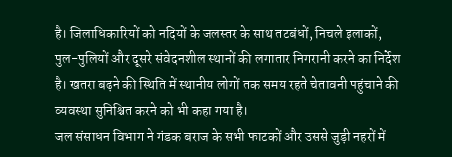है। जिलाधिकारियों को नदियों के जलस्तर के साथ तटबंधों, निचले इलाकों, पुल-पुलियों और दूसरे संवेदनशील स्थानों की लगातार निगरानी करने का निर्देश है। खतरा बढ़ने की स्थिति में स्थानीय लोगों तक समय रहते चेतावनी पहुंचाने की व्यवस्था सुनिश्चित करने को भी कहा गया है।
जल संसाधन विभाग ने गंडक बराज के सभी फाटकों और उससे जुड़ी नहरों में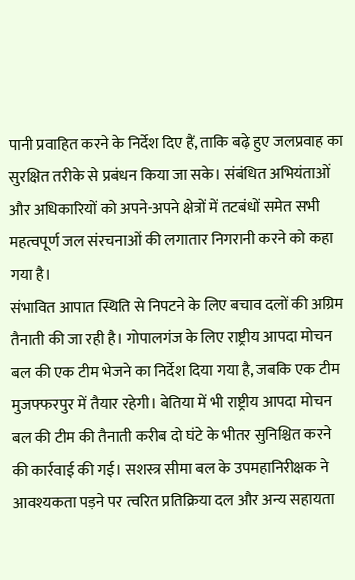पानी प्रवाहित करने के निर्देश दिए हैं, ताकि बढ़े हुए जलप्रवाह का सुरक्षित तरीके से प्रबंधन किया जा सके। संबंधित अभियंताओं और अधिकारियों को अपने-अपने क्षेत्रों में तटबंधों समेत सभी महत्वपूर्ण जल संरचनाओं की लगातार निगरानी करने को कहा गया है।
संभावित आपात स्थिति से निपटने के लिए बचाव दलों की अग्रिम तैनाती की जा रही है। गोपालगंज के लिए राष्ट्रीय आपदा मोचन बल की एक टीम भेजने का निर्देश दिया गया है, जबकि एक टीम मुजफ्फरपुर में तैयार रहेगी। बेतिया में भी राष्ट्रीय आपदा मोचन बल की टीम की तैनाती करीब दो घंटे के भीतर सुनिश्चित करने की कार्रवाई की गई। सशस्त्र सीमा बल के उपमहानिरीक्षक ने आवश्यकता पड़ने पर त्वरित प्रतिक्रिया दल और अन्य सहायता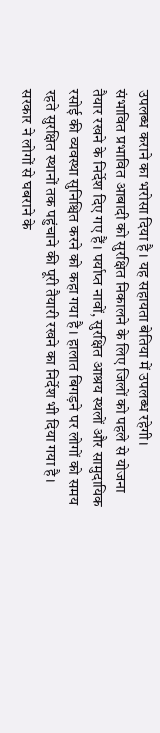उपलब्ध कराने का भरोसा दिया है। यह सहायता बेतिया में उपलब्ध रहेगी।
संभावित प्रभावित आबादी को सुरक्षित निकालने के लिए जिलों को पहले से योजना तैयार रखने के निर्देश दिए गए हैं। पर्याप्त नावों, सुरक्षित आश्रय स्थलों और सामुदायिक रसोई की व्यवस्था सुनिश्चित करने को कहा गया है। हालात बिगड़ने पर लोगों को समय रहते सुरक्षित स्थानों तक पहुंचाने की पूरी तैयारी रखने का निर्देश भी दिया गया है।
सरकार ने लोगों से घबराने के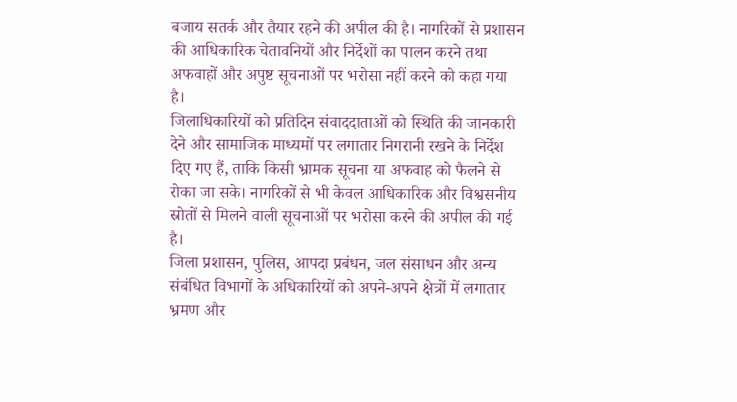बजाय सतर्क और तैयार रहने की अपील की है। नागरिकों से प्रशासन की आधिकारिक चेतावनियों और निर्देशों का पालन करने तथा अफवाहों और अपुष्ट सूचनाओं पर भरोसा नहीं करने को कहा गया है।
जिलाधिकारियों को प्रतिदिन संवाददाताओं को स्थिति की जानकारी देने और सामाजिक माध्यमों पर लगातार निगरानी रखने के निर्देश दिए गए हैं, ताकि किसी भ्रामक सूचना या अफवाह को फैलने से रोका जा सके। नागरिकों से भी केवल आधिकारिक और विश्वसनीय स्रोतों से मिलने वाली सूचनाओं पर भरोसा करने की अपील की गई है।
जिला प्रशासन, पुलिस, आपदा प्रबंधन, जल संसाधन और अन्य संबंधित विभागों के अधिकारियों को अपने-अपने क्षेत्रों में लगातार भ्रमण और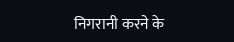निगरानी करने के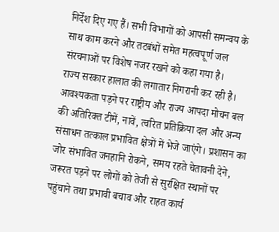निर्देश दिए गए हैं। सभी विभागों को आपसी समन्वय के साथ काम करने और तटबंधों समेत महत्वपूर्ण जल संरचनाओं पर विशेष नजर रखने को कहा गया है।
राज्य सरकार हालात की लगातार निगरानी कर रही है। आवश्यकता पड़ने पर राष्ट्रीय और राज्य आपदा मोचन बल की अतिरिक्त टीमें, नावें, त्वरित प्रतिक्रिया दल और अन्य संसाधन तत्काल प्रभावित क्षेत्रों में भेजे जाएंगे। प्रशासन का जोर संभावित जनहानि रोकने, समय रहते चेतावनी देने, जरूरत पड़ने पर लोगों को तेजी से सुरक्षित स्थानों पर पहुंचाने तथा प्रभावी बचाव और राहत कार्य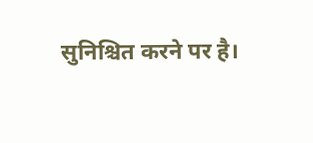सुनिश्चित करने पर है।